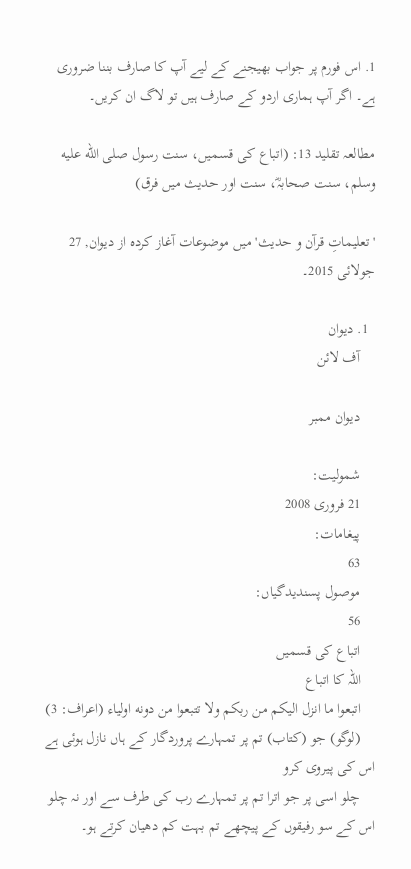1. اس فورم پر جواب بھیجنے کے لیے آپ کا صارف بننا ضروری ہے۔ اگر آپ ہماری اردو کے صارف ہیں تو لاگ ان کریں۔

مطالعہ تقلید 13: (اتباع کی قسمیں، سنت رسول صلى الله عليه وسلم، سنت صحابہؓ، سنت اور حدیث میں فرق)

'تعلیماتِ قرآن و حدیث' میں موضوعات آغاز کردہ از دیوان, 27 جولائی 2015۔

  1. دیوان
    آف لائن

    دیوان ممبر

    شمولیت:
    21 فروری 2008
    پیغامات:
    63
    موصول پسندیدگیاں:
    56
    اتباع کی قسمیں
    اللہ کا اتباع
    اتبعوا ما انزل اليكم من ربكم ولا تتبعوا من دونه اولياء (اعراف: 3)
    (لوگو) جو (کتاب) تم پر تمہارے پروردگار کے ہاں نازل ہوئی ہے اس کی پیروی کرو
    چلو اسی پر جو اترا تم پر تمہارے رب کی طرف سے اور نہ چلو اس کے سو رفیقوں کے پیچھے تم بہت کم دھیان کرتے ہو۔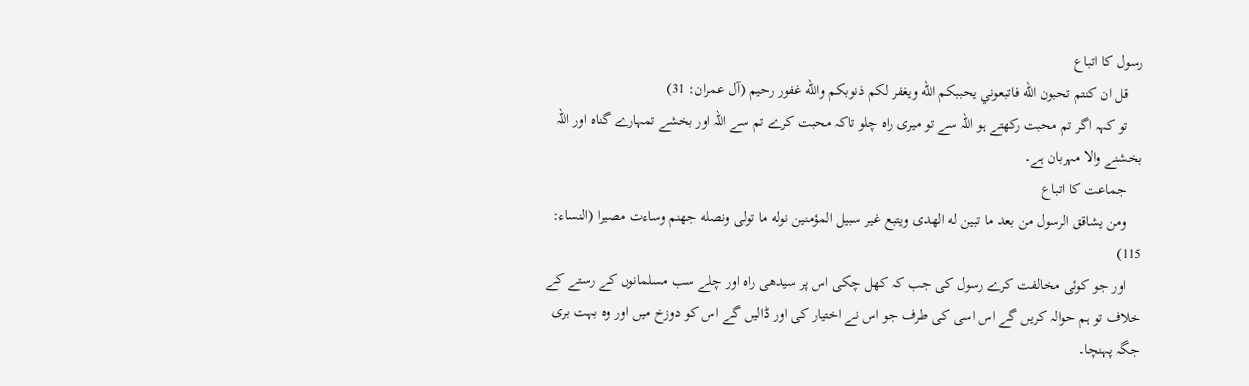رسول کا اتباع
    قل ان كنتم تحبون الله فاتبعوني يحببكم الله ويغفر لكم ذنوبكم والله غفور رحيم (آل عمران: 31)
    تو کہہ اگر تم محبت رکھتے ہو اللہ سے تو میری راہ چلو تاکہ محبت کرے تم سے اللہ اور بخشے تمہارے گناہ اور اللہ بخشنے والا مہربان ہے۔
    جماعت کا اتباع
    ومن يشاقق الرسول من بعد ما تبين له الهدى ويتبع غير سبيل المؤمنين نوله ما تولى ونصله جهنم وساءت مصيرا (النساء: 115)
    اور جو کوئی مخالفت کرے رسول کی جب کہ کھل چکی اس پر سیدھی راہ اور چلے سب مسلمانوں کے رستے کے خلاف تو ہم حوالہ کریں گے اس اسی کی طرف جو اس نے اختیار کی اور ڈالیں گے اس کو دوزخ میں اور وہ بہت بری جگہ پہنچا۔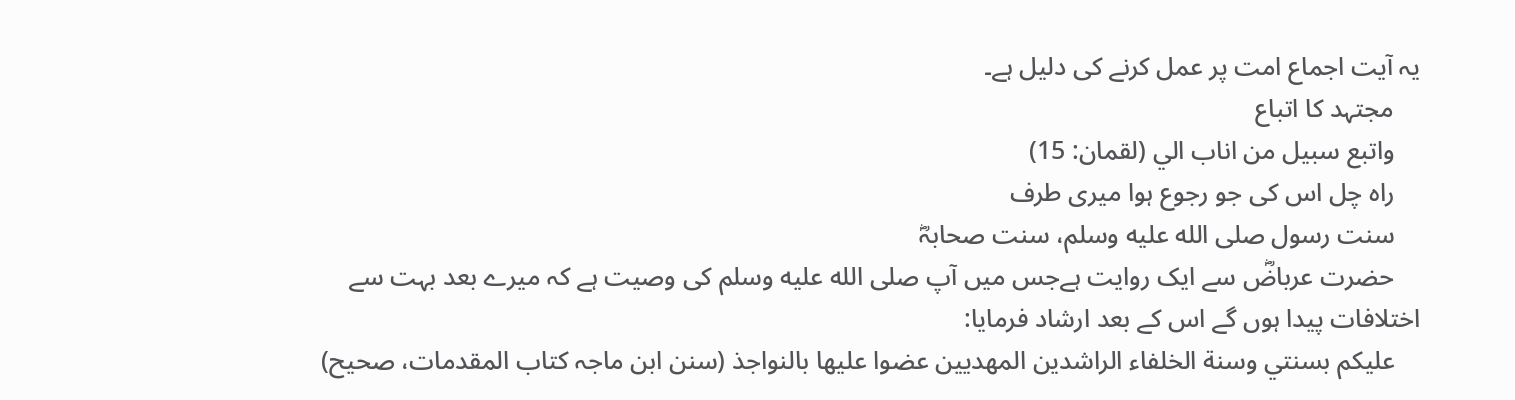یہ آیت اجماع امت پر عمل کرنے کی دلیل ہے۔
    مجتہد کا اتباع
    واتبع سبيل من اناب الي (لقمان: 15)
    راہ چل اس کی جو رجوع ہوا میری طرف
    سنت رسول صلى الله عليه وسلم، سنت صحابہؓ
    حضرت عرباضؓ سے ایک روایت ہےجس میں آپ صلى الله عليه وسلم کی وصیت ہے کہ میرے بعد بہت سے اختلافات پیدا ہوں گے اس کے بعد ارشاد فرمایا:
    عليكم بسنتي وسنة الخلفاء الراشدين المهديين عضوا عليها بالنواجذ (سنن ابن ماجہ کتاب المقدمات، صحیح)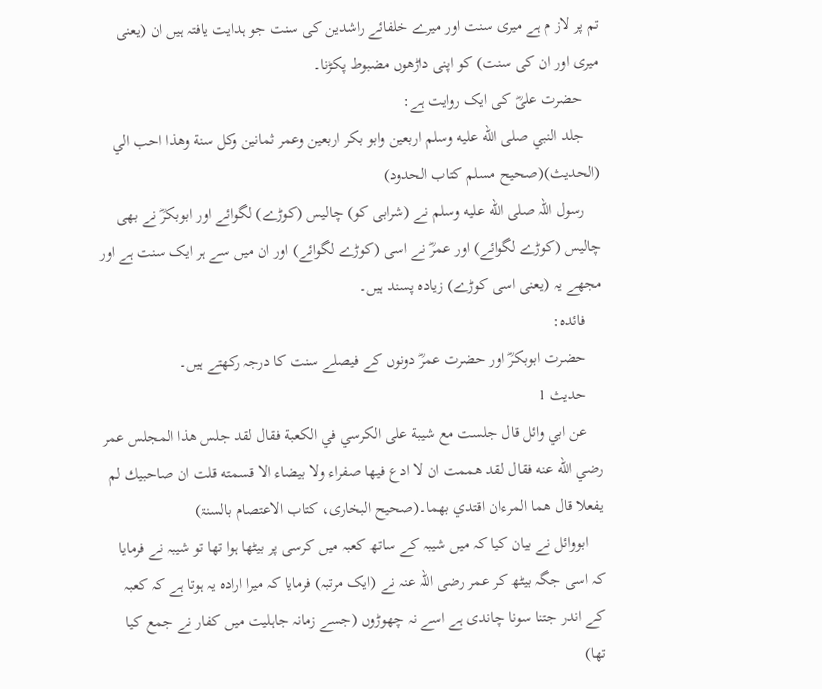تم پر لاز م ہے میری سنت اور میرے خلفائے راشدین کی سنت جو ہدایت یافتہ ہیں ان (یعنی میری اور ان کی سنت) کو اپنی داڑھوں مضبوط پکڑنا۔
    حضرت علیؓ کی ایک روایت ہے:
    جلد النبي صلى الله عليه وسلم اربعين وابو بكر اربعين وعمر ثمانين وكل سنة وهذا احب الي (الحدیث)(صحیح مسلم کتاب الحدود)
    رسول اللہ صلى الله عليه وسلم نے (شرابی کو) چالیس (کوڑے) لگوائے اور ابوبکرؓ نے بھی چالیس (کوڑے لگوائے) اور عمرؓ نے اسی (کوڑے لگوائے) اور ان میں سے ہر ایک سنت ہے اور مجھے یہ (یعنی اسی کوڑے) زیادہ پسند ہیں۔
    فائدہ:
    حضرت ابوبکرؓ اور حضرت عمرؓ دونوں کے فیصلے سنت کا درجہ رکھتے ہیں۔
    حدیث 1
    عن ابي وائل قال جلست مع شيبة على الكرسي في الكعبة فقال لقد جلس هذا المجلس عمر رضي الله عنه فقال لقد هممت ان لا ادع فيها صفراء ولا بيضاء الا قسمته قلت ان صاحبيك لم يفعلا قال هما المرءان اقتدي بهما۔(صحیح البخاری، کتاب الاعتصام بالسنۃ)
    ابووائل نے بیان کیا کہ میں شیبہ کے ساتھ کعبہ میں کرسی پر بیٹھا ہوا تھا تو شیبہ نے فرمایا کہ اسی جگہ بیٹھ کر عمر رضی اللہ عنہ نے (ایک مرتبہ) فرمایا کہ میرا ارادہ یہ ہوتا ہے کہ کعبہ کے اندر جتنا سونا چاندی ہے اسے نہ چھوڑوں (جسے زمانہ جاہلیت میں کفار نے جمع کیا تھا)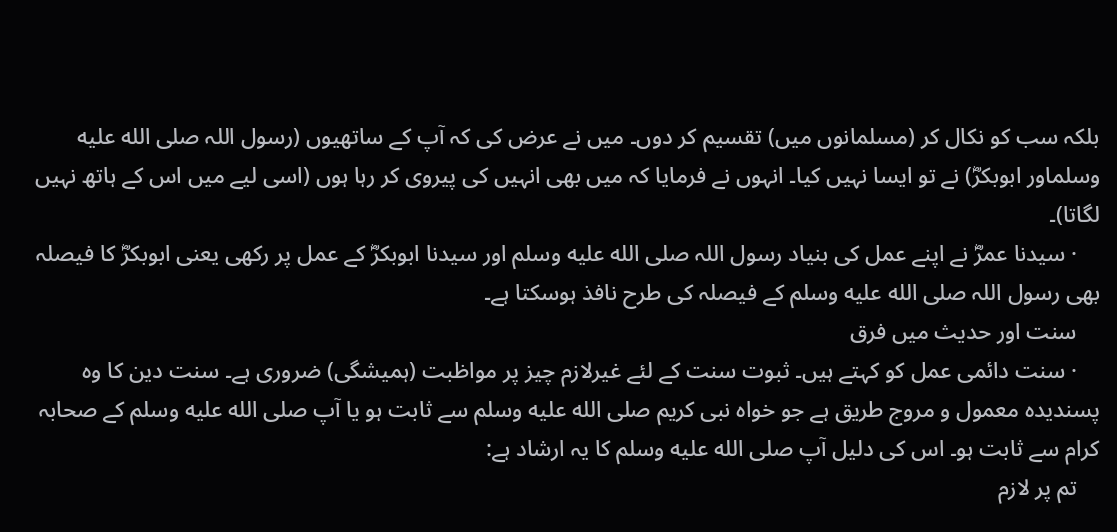بلکہ سب کو نکال کر (مسلمانوں میں) تقسیم کر دوں۔ میں نے عرض کی کہ آپ کے ساتھیوں (رسول اللہ صلى الله عليه وسلماور ابوبکرؓ) نے تو ایسا نہیں کیا۔ انہوں نے فرمایا کہ میں بھی انہیں کی پیروی کر رہا ہوں (اسی لیے میں اس کے ہاتھ نہیں لگاتا)۔
    · سیدنا عمرؓ نے اپنے عمل کی بنیاد رسول اللہ صلى الله عليه وسلم اور سیدنا ابوبکرؓ کے عمل پر رکھی یعنی ابوبکرؓ کا فیصلہ بھی رسول اللہ صلى الله عليه وسلم کے فیصلہ کی طرح نافذ ہوسکتا ہے۔
    سنت اور حدیث میں فرق
    · سنت دائمی عمل کو کہتے ہیں۔ ثبوت سنت کے لئے غیرلازم چیز پر مواظبت (ہمیشگی) ضروری ہے۔ سنت دین کا وہ پسندیدہ معمول و مروج طریق ہے جو خواہ نبی کریم صلى الله عليه وسلم سے ثابت ہو یا آپ صلى الله عليه وسلم کے صحابہ کرام سے ثابت ہو۔ اس کی دلیل آپ صلى الله عليه وسلم کا یہ ارشاد ہے:
    تم پر لازم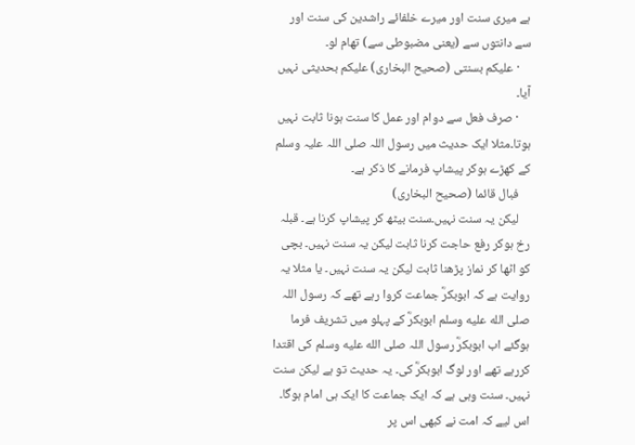ہے میری سنت اور میرے خلفائے راشدین کی سنت اور سے دانتوں سے (یعنی مضبوطی سے) تھام لو۔
    · علیکم بسنتی (صحیح البخاری) علیکم بحدیثی نہیں آیا۔
    · صرف فعل سے دوام اور عمل کا سنت ہونا ثابت نہیں ہوتا۔مثلا ایک حدیث میں رسول اللہ صلی اللہ علیہ وسلم کے کھڑے ہوکر پیشاپ فرمانے کا ذکر ہے۔
    فبال قائما (صحیح البخاری)
    لیکن یہ سنت نہیں۔سنت بیٹھ کر پیشاپ کرنا ہے۔ قبلہ رخ ہوکر رفع حاجت کرنا ثابت لیکن یہ سنت نہیں۔ بچی کو اٹھا کر نماز پڑھنا ثابت لیکن یہ سنت نہیں۔ یا مثلا یہ روایت ہے کہ ابوبکرؓ جماعت کروا رہے تھے کہ رسول اللہ صلى الله عليه وسلم ابوبکرؓ کے پہلو میں تشریف فرما ہوگئے اب ابوبکرؓ رسول اللہ صلى الله عليه وسلم کی اقتدا کررہے تھے اور لوگ ابوبکرؓ کی۔ یہ حدیث تو ہے لیکن سنت نہیں۔ سنت وہی ہے کہ ایک جماعت کا ایک ہی امام ہوگا۔ اس لیے کہ امت نے کبھی اس پر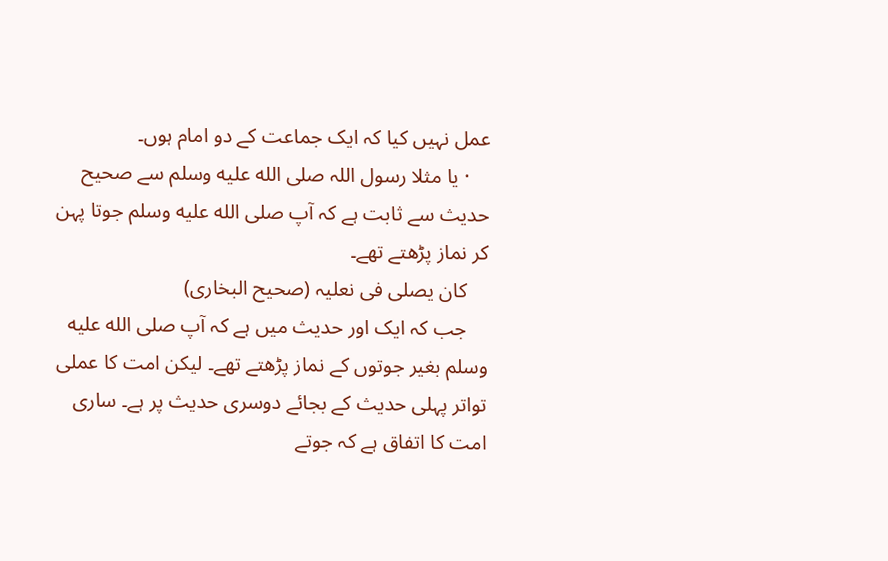عمل نہیں کیا کہ ایک جماعت کے دو امام ہوں۔
    · یا مثلا رسول اللہ صلى الله عليه وسلم سے صحیح حدیث سے ثابت ہے کہ آپ صلى الله عليه وسلم جوتا پہن کر نماز پڑھتے تھے۔
    کان یصلی فی نعلیہ (صحیح البخاری)
    جب کہ ایک اور حدیث میں ہے کہ آپ صلى الله عليه وسلم بغیر جوتوں کے نماز پڑھتے تھے۔ لیکن امت کا عملی تواتر پہلی حدیث کے بجائے دوسری حدیث پر ہے۔ ساری امت کا اتفاق ہے کہ جوتے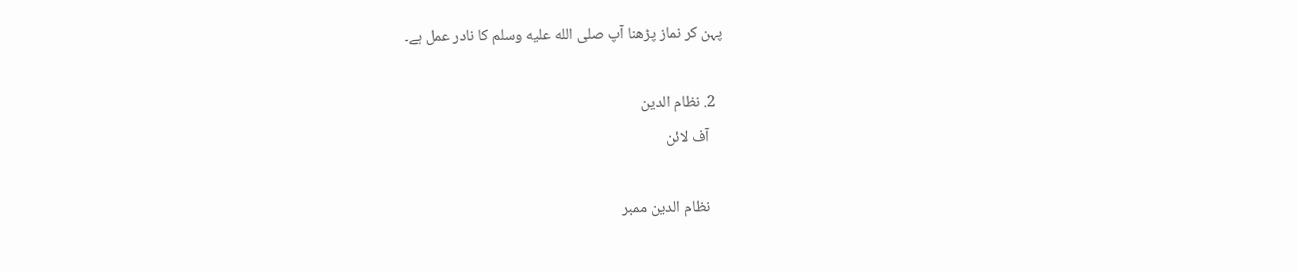پہن کر نماز پڑھنا آپ صلى الله عليه وسلم کا نادر عمل ہے۔

  2. نظام الدین
    آف لائن

    نظام الدین ممبر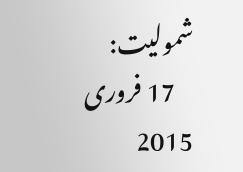شمولیت:
    17 فروری 2015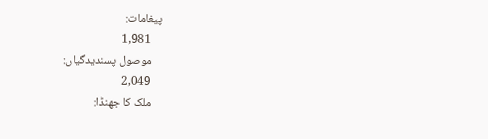پیغامات:
    1,981
    موصول پسندیدگیاں:
    2,049
    ملک کا جھنڈا: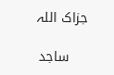جزاک اللہ

    ساجد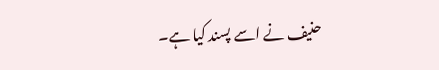حنیف نے اسے پسند کیا ہے۔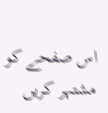اس صفحے کو مشتہر کریں